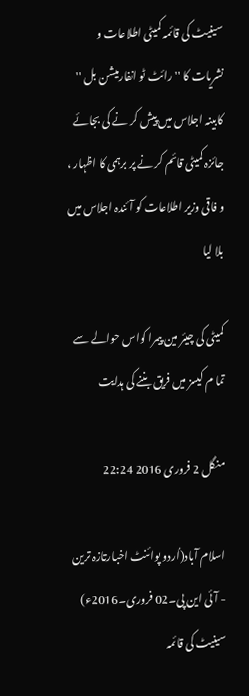سینیٹ کی قائمہ کمیٹی اطلاعات و نشریات کا '' رائٹ ٹو انفارمیشن بل '' کابینہ اجلاس میں پیش کر نے کی بجائے جائزہ کمیٹی قائم کر نے پر برہمی کا اظہار ، و فاقی وزیر اطلاعات کو آئندہ اجلاس میں بلا لیا

کمیٹی کی چیئر مین پیمرا کواس حوالے سے تما م کیسز میں فریق بننے کی ہدایت

منگل 2 فروری 2016 22:24

اسلام آباد(اُردو پوائنٹ اخبارتازہ ترین - آئی این پی۔02 فروری۔2016ء) سینیٹ کی قائمہ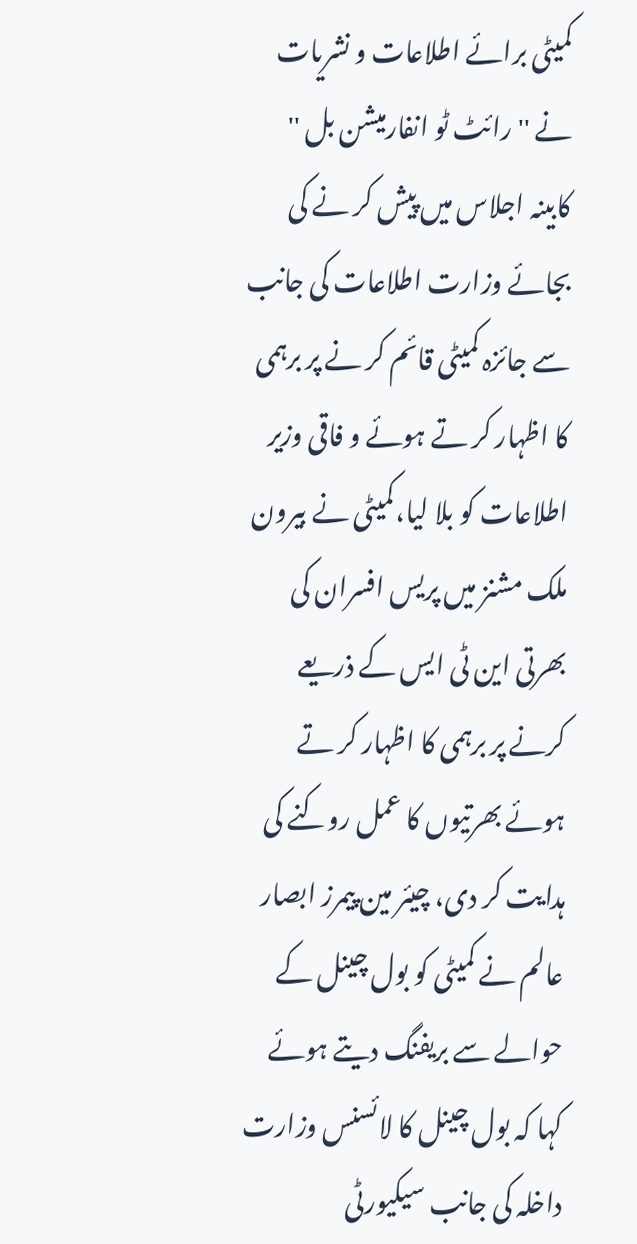کمیٹی برائے اطلاعات و نشریات نے '' رائٹ ٹو انفارمیشن بل '' کابینہ اجلاس میں پیش کر نے کی بجائے وزارت اطلاعات کی جانب سے جائزہ کمیٹی قائم کر نے پر برہمی کا اظہار کر تے ہوئے و فاقی وزیر اطلاعات کو بلا لیا،کمیٹی نے بیرون ملک مشنز میں پریس افسران کی بھرتی این ٹی ایس کے ذریعے کرنے پر برہمی کا اظہار کر تے ہوئے بھرتیوں کا عمل روکنے کی ہدایت کر دی، چیئر مین پیمرز ابصار عالم نے کمیٹی کو بول چینل کے حوالے سے بریفنگ دیتے ہوئے کہا کہ بول چینل کا لائسنس وزارت داخلہ کی جانب سیکیورٹی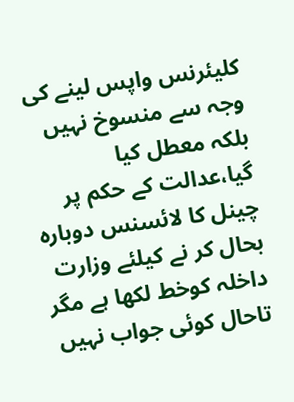کلیئرنس واپس لینے کی وجہ سے منسوخ نہیں بلکہ معطل کیا گیا،عدالت کے حکم پر چینل کا لائسنس دوبارہ بحال کر نے کیلئے وزارت داخلہ کوخط لکھا ہے مگر تاحال کوئی جواب نہیں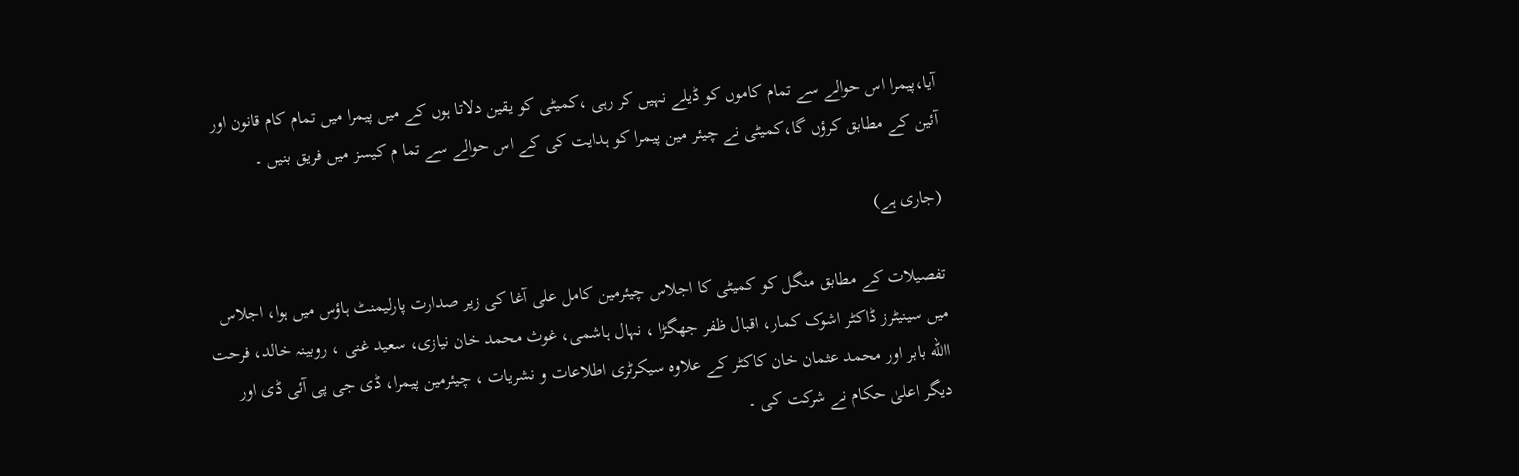آیا،پیمرا اس حوالے سے تمام کاموں کو ڈیلے نہیں کر رہی ،کمیٹی کو یقین دلاتا ہوں کے میں پیمرا میں تمام کام قانون اور آئین کے مطابق کرؤں گا،کمیٹی نے چیئر مین پیمرا کو ہدایت کی کے اس حوالے سے تما م کیسز میں فریق بنیں ۔

(جاری ہے)

تفصیلات کے مطابق منگل کو کمیٹی کا اجلاس چیئرمین کامل علی آغا کی زیر صدارت پارلیمنٹ ہاؤس میں ہوا، اجلاس میں سینیٹرز ڈاکٹر اشوک کمار، اقبال ظفر جھگڑا ، نہال ہاشمی، غوث محمد خان نیازی، سعید غنی ، روبینہ خالد، فرحت االله بابر اور محمد عثمان خان کاکٹر کے علاوہ سیکرٹری اطلاعات و نشریات ، چیئرمین پیمرا، ڈی جی پی آئی ڈی اور دیگر اعلیٰ حکام نے شرکت کی ۔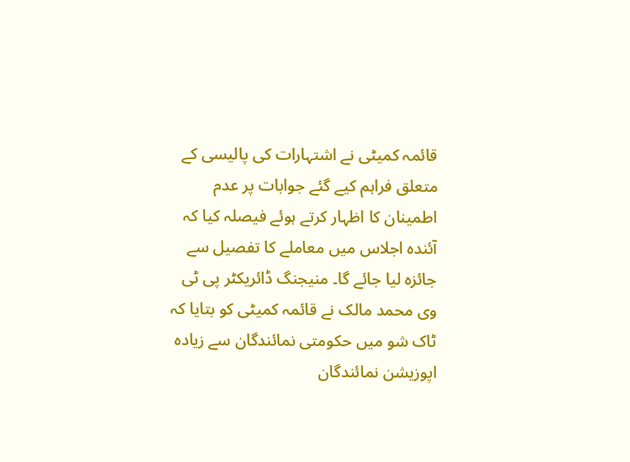قائمہ کمیٹی نے اشتہارات کی پالیسی کے متعلق فراہم کیے گئے جوابات پر عدم اطمینان کا اظہار کرتے ہوئے فیصلہ کیا کہ آئندہ اجلاس میں معاملے کا تفصیل سے جائزہ لیا جائے گا۔ منیجنگ ڈائریکٹر پی ٹی وی محمد مالک نے قائمہ کمیٹی کو بتایا کہ ٹاک شو میں حکومتی نمائندگان سے زیادہ اپوزیشن نمائندگان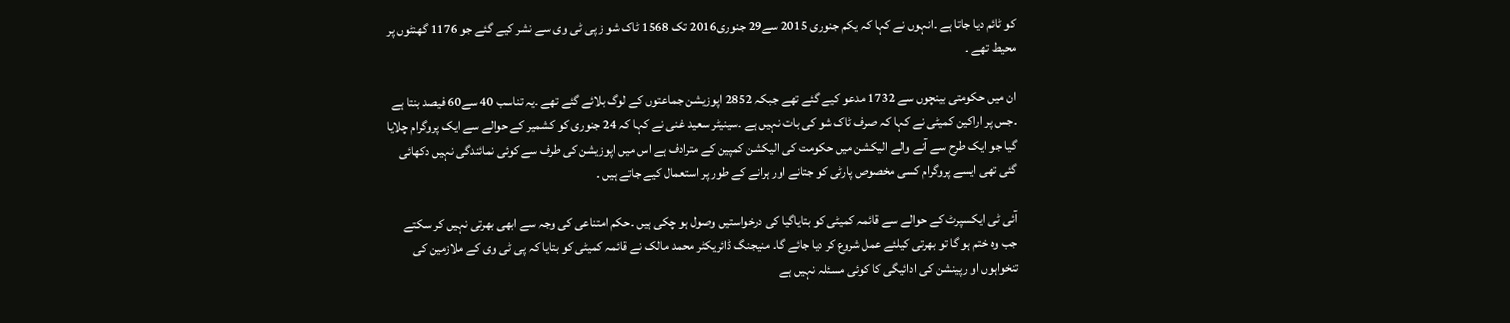کو ٹائم دیا جاتا ہے ۔انہوں نے کہا کہ یکم جنوری 2015 سے29 جنوری2016 تک 1568 ٹاک شو ز پی ٹی وی سے نشر کیے گئے جو 1176 گھنٹوں پر محیط تھے ۔

ان میں حکومتی بینچوں سے 1732 مدعو کیے گئے تھے جبکہ 2852 اپوزیشن جماعتوں کے لوگ بلائے گئے تھے ۔یہ تناسب 40 سے60 فیصد بنتا ہے ۔جس پر اراکین کمیٹی نے کہا کہ صرف ٹاک شو کی بات نہیں ہے ۔سینیٹر سعید غنی نے کہا کہ 24 جنوری کو کشمیر کے حوالے سے ایک پروگرام چلایا گیا جو ایک طرح سے آنے والے الیکشن میں حکومت کی الیکشن کمپین کے مترادف ہے اس میں اپوزیشن کی طرف سے کوئی نمائندگی نہیں دکھائی گئی تھی ایسے پروگرام کسی مخصوص پارٹی کو جتانے اور ہرانے کے طور پر استعمال کیے جاتے ہیں ۔

آئی ٹی ایکسپرٹ کے حوالے سے قائمہ کمیٹی کو بتایاگیا کی درخواستیں وصول ہو چکی ہیں ۔حکم امتناعی کی وجہ سے ابھی بھرتی نہیں کر سکتے جب وہ ختم ہو گا تو بھرتی کیلئے عمل شروع کر دیا جائے گا۔ منیجنگ ڈائریکٹر محمد مالک نے قائمہ کمیٹی کو بتایا کہ پی ٹی وی کے ملازمین کی تنخواہوں او رپینشن کی ادائیگی کا کوئی مسئلہ نہیں ہے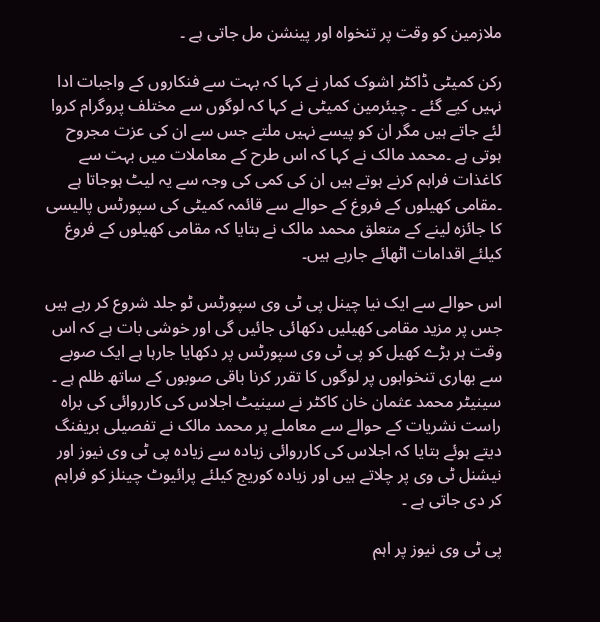ملازمین کو وقت پر تنخواہ اور پینشن مل جاتی ہے ۔

رکن کمیٹی ڈاکٹر اشوک کمار نے کہا کہ بہت سے فنکاروں کے واجبات ادا نہیں کیے گئے ۔ چیئرمین کمیٹی نے کہا کہ لوگوں سے مختلف پروگرام کروا لئے جاتے ہیں مگر ان کو پیسے نہیں ملتے جس سے ان کی عزت مجروح ہوتی ہے ۔محمد مالک نے کہا کہ اس طرح کے معاملات میں بہت سے کاغذات فراہم کرنے ہوتے ہیں ان کی کمی کی وجہ سے یہ لیٹ ہوجاتا ہے ۔مقامی کھیلوں کے فروغ کے حوالے سے قائمہ کمیٹی کی سپورٹس پالیسی کا جائزہ لینے کے متعلق محمد مالک نے بتایا کہ مقامی کھیلوں کے فروغ کیلئے اقدامات اٹھائے جارہے ہیں۔

اس حوالے سے ایک نیا چینل پی ٹی وی سپورٹس ٹو جلد شروع کر رہے ہیں جس پر مزید مقامی کھیلیں دکھائی جائیں گی اور خوشی بات ہے کہ اس وقت ہر بڑے کھیل کو پی ٹی وی سپورٹس پر دکھایا جارہا ہے ایک صوبے سے بھاری تنخواہوں پر لوگوں کا تقرر کرنا باقی صوبوں کے ساتھ ظلم ہے ۔ سینیٹر محمد عثمان خان کاکٹر نے سینیٹ اجلاس کی کارروائی کی براہ راست نشریات کے حوالے سے معاملے پر محمد مالک نے تفصیلی بریفنگ دیتے ہوئے بتایا کہ اجلاس کی کارروائی زیادہ سے زیادہ پی ٹی وی نیوز اور نیشنل ٹی وی پر چلاتے ہیں اور زیادہ کوریج کیلئے پرائیوٹ چینلز کو فراہم کر دی جاتی ہے ۔

پی ٹی وی نیوز پر اہم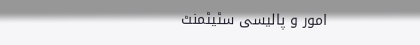امور و پالیسی سٹیٹمنٹ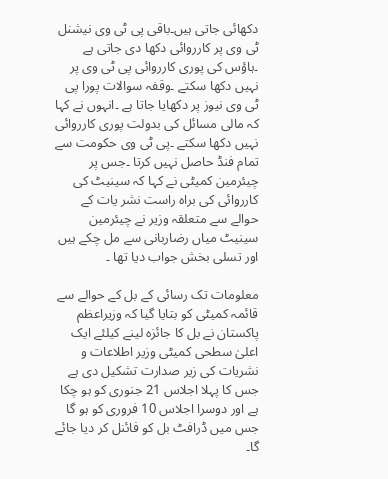دکھائی جاتی ہیں۔باقی پی ٹی وی نیشنل ٹی وی پر کارروائی دکھا دی جاتی ہے ۔ہاؤس کی پوری کارروائی پی ٹی وی پر نہیں دکھا سکتے ۔وقفہ سوالات پورا پی ٹی وی نیوز پر دکھایا جاتا ہے ۔انہوں نے کہا کہ مالی مسائل کی بدولت پوری کارروائی نہیں دکھا سکتے ۔پی ٹی وی حکومت سے تمام فنڈ حاصل نہیں کرتا ۔جس پر چیئرمین کمیٹی نے کہا کہ سینیٹ کی کارروائی کی براہ راست نشر یات کے حوالے سے متعلقہ وزیر نے چیئرمین سینیٹ میاں رضاربانی سے مل چکے ہیں اور تسلی بخش جواب دیا تھا ۔

معلومات تک رسائی کے بل کے حوالے سے قائمہ کمیٹی کو بتایا گیا کہ وزیراعظم پاکستان نے بل کا جائزہ لینے کیلئے ایک اعلیٰ سطحی کمیٹی وزیر اطلاعات و نشریات کی زیر صدارت تشکیل دی ہے جس کا پہلا اجلاس 21 جنوری کو ہو چکا ہے اور دوسرا اجلاس 10 فروری کو ہو گا جس میں ڈرافٹ بل کو فائنل کر دیا جائے گا۔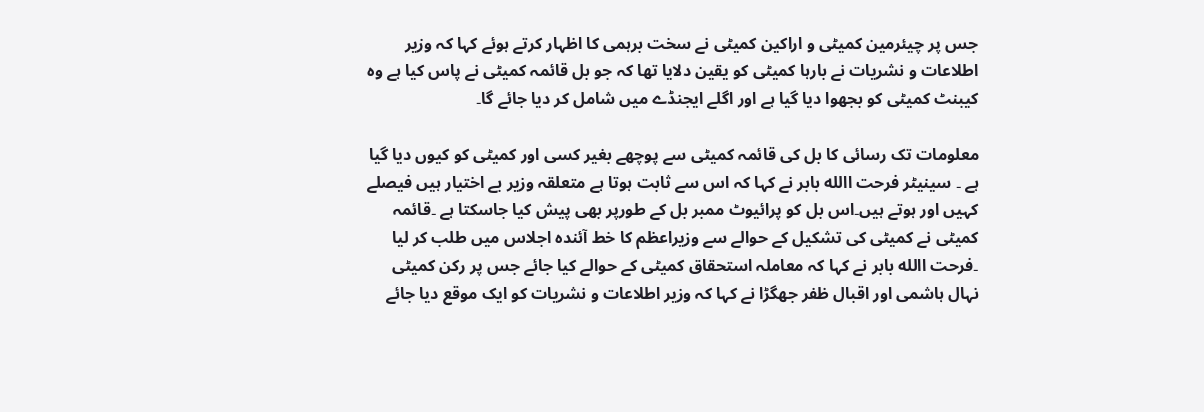جس پر چیئرمین کمیٹی و اراکین کمیٹی نے سخت برہمی کا اظہار کرتے ہوئے کہا کہ وزیر اطلاعات و نشریات نے بارہا کمیٹی کو یقین دلایا تھا کہ جو بل قائمہ کمیٹی نے پاس کیا ہے وہ کیبنٹ کمیٹی کو بجھوا دیا گیا ہے اور اگلے ایجنڈے میں شامل کر دیا جائے گا۔

معلومات تک رسائی کا بل کی قائمہ کمیٹی سے پوچھے بغیر کسی اور کمیٹی کو کیوں دیا گیا ہے ۔ سینیٹر فرحت االله بابر نے کہا کہ اس سے ثابت ہوتا ہے متعلقہ وزیر بے اختیار ہیں فیصلے کہیں اور ہوتے ہیں۔اس بل کو پرائیوٹ ممبر بل کے طورپر بھی پیش کیا جاسکتا ہے ۔قائمہ کمیٹی نے کمیٹی کی تشکیل کے حوالے سے وزیراعظم کا خط آئندہ اجلاس میں طلب کر لیا ۔فرحت االله بابر نے کہا کہ معاملہ استحقاق کمیٹی کے حوالے کیا جائے جس پر رکن کمیٹی نہال ہاشمی اور اقبال ظفر جھگڑا نے کہا کہ وزیر اطلاعات و نشریات کو ایک موقع دیا جائے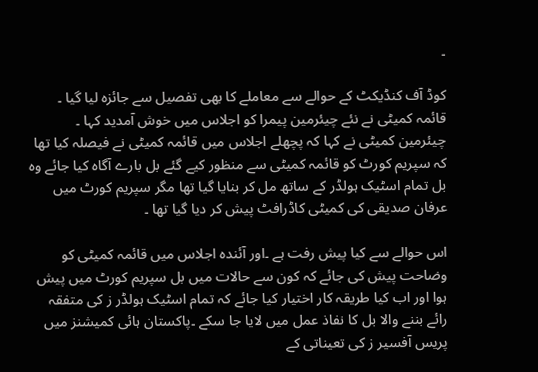۔

کوڈ آف کنڈیکٹ کے حوالے سے معاملے کا بھی تفصیل سے جائزہ لیا گیا ۔ قائمہ کمیٹی نے نئے چیئرمین پیمرا کو اجلاس میں خوش آمدید کہا ۔ چیئرمین کمیٹی نے کہا کہ پچھلے اجلاس میں قائمہ کمیٹی نے فیصلہ کیا تھا کہ سپریم کورٹ کو قائمہ کمیٹی سے منظور کیے گئے بل بارے آگاہ کیا جائے وہ بل تمام اسٹیک ہولڈر کے ساتھ مل کر بنایا گیا تھا مگر سپریم کورٹ میں عرفان صدیقی کی کمیٹی کاڈرافٹ پیش کر دیا گیا تھا ۔

اس حوالے سے کیا پیش رفت ہے ۔اور آئندہ اجلاس میں قائمہ کمیٹی کو وضاحت پیش کی جائے کہ کون سے حالات میں بل سپریم کورٹ میں پیش ہوا اور اب کیا طریقہ کار اختیار کیا جائے کہ تمام اسٹیک ہولڈر ز کی متفقہ رائے بننے والا بل کا نفاذ عمل میں لایا جا سکے ۔پاکستان ہائی کمیشنز میں پریس آفسیر ز کی تعیناتی کے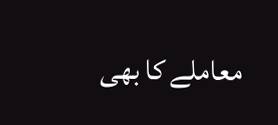معاملے کا بھی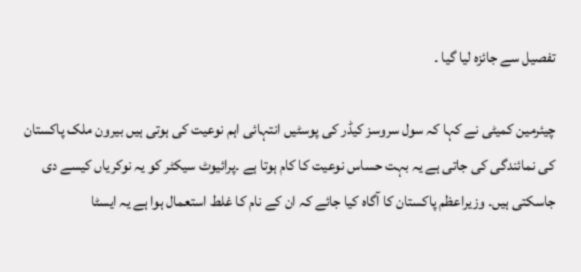تفصیل سے جائزہ لیا گیا ۔

چیئرمین کمیٹی نے کہا کہ سول سروسز کیڈر کی پوسٹیں انتہائی اہم نوعیت کی ہوتی ہیں بیرون ملک پاکستان کی نمائندگی کی جاتی ہے یہ بہت حساس نوعیت کا کام ہوتا ہے ۔پرائیوٹ سیکٹر کو یہ نوکریاں کیسے دی جاسکتی ہیں۔ وزیراعظم پاکستان کا آگاہ کیا جائے کہ ان کے نام کا غلط استعمال ہوا ہے یہ ایسٹا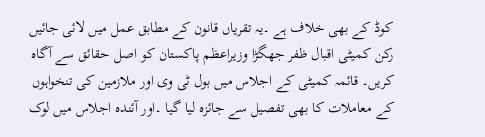کوڈ کے بھی خلاف ہے ۔یہ تقریاں قانون کے مطابق عمل میں لائی جائیں رکن کمیٹی اقبال ظفر جھگڑا وزیراعظم پاکستان کو اصل حقائق سے آگاہ کریں۔ قائمہ کمیٹی کے اجلاس میں بول ٹی وی اور ملازمین کی تنخواہوں کے معاملات کا بھی تفصیل سے جائزہ لیا گیا ۔اور آئندہ اجلاس میں لوک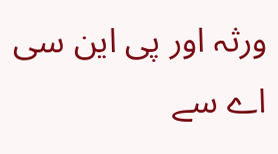ورثہ اور پی این سی اے سے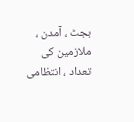بجٹ ، آمدن ، ملازمین کی تعداد ، انتظامی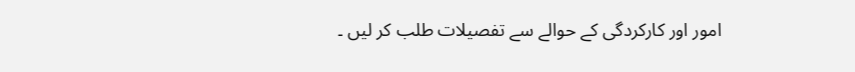امور اور کارکردگی کے حوالے سے تفصیلات طلب کر لیں ۔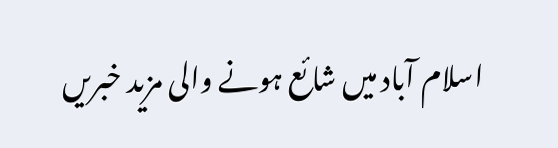اسلام آباد میں شائع ہونے والی مزید خبریں